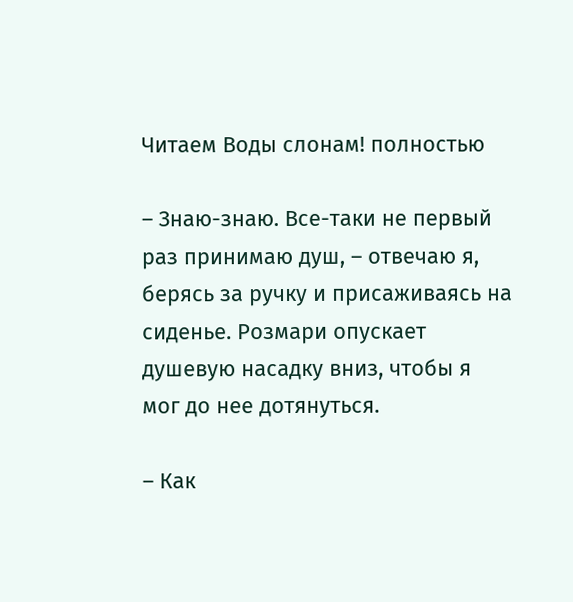Читаем Воды слонам! полностью

– Знаю-знаю. Все-таки не первый раз принимаю душ, – отвечаю я, берясь за ручку и присаживаясь на сиденье. Розмари опускает душевую насадку вниз, чтобы я мог до нее дотянуться.

– Как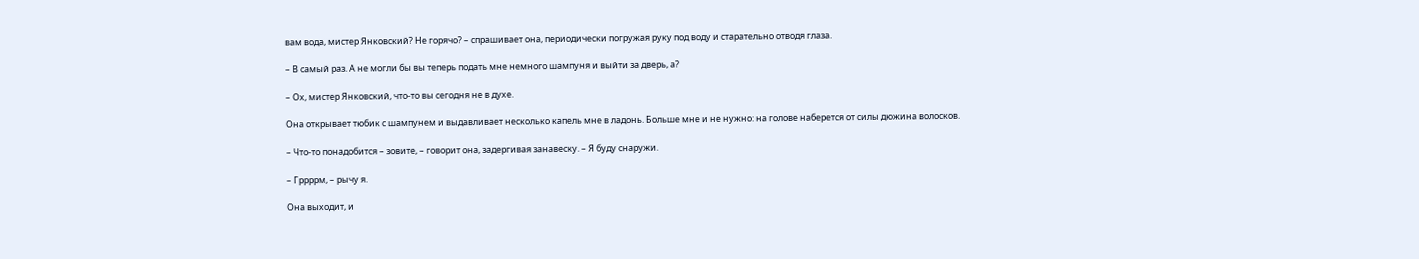вам вода, мистер Янковский? Не горячо? – спрашивает она, периодически погружая руку под воду и старательно отводя глаза.

– В самый раз. А не могли бы вы теперь подать мне немного шампуня и выйти за дверь, а?

– Ох, мистер Янковский, что-то вы сегодня не в духе.

Она открывает тюбик с шампунем и выдавливает несколько капель мне в ладонь. Больше мне и не нужно: на голове наберется от силы дюжина волосков.

– Что-то понадобится – зовите, – говорит она, задергивая занавеску. – Я буду снаружи.

– Гррррм, – рычу я.

Она выходит, и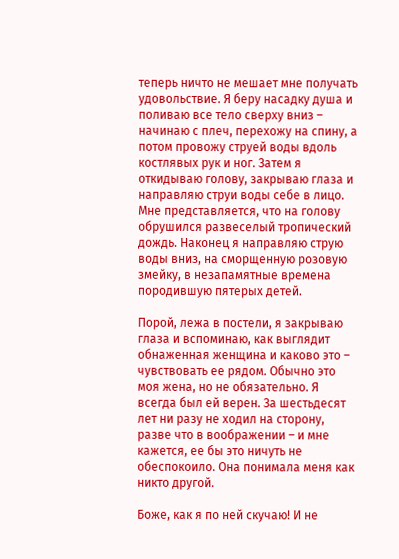теперь ничто не мешает мне получать удовольствие. Я беру насадку душа и поливаю все тело сверху вниз – начинаю с плеч, перехожу на спину, а потом провожу струей воды вдоль костлявых рук и ног. Затем я откидываю голову, закрываю глаза и направляю струи воды себе в лицо. Мне представляется, что на голову обрушился развеселый тропический дождь. Наконец я направляю струю воды вниз, на сморщенную розовую змейку, в незапамятные времена породившую пятерых детей.

Порой, лежа в постели, я закрываю глаза и вспоминаю, как выглядит обнаженная женщина и каково это – чувствовать ее рядом. Обычно это моя жена, но не обязательно. Я всегда был ей верен. За шестьдесят лет ни разу не ходил на сторону, разве что в воображении – и мне кажется, ее бы это ничуть не обеспокоило. Она понимала меня как никто другой.

Боже, как я по ней скучаю! И не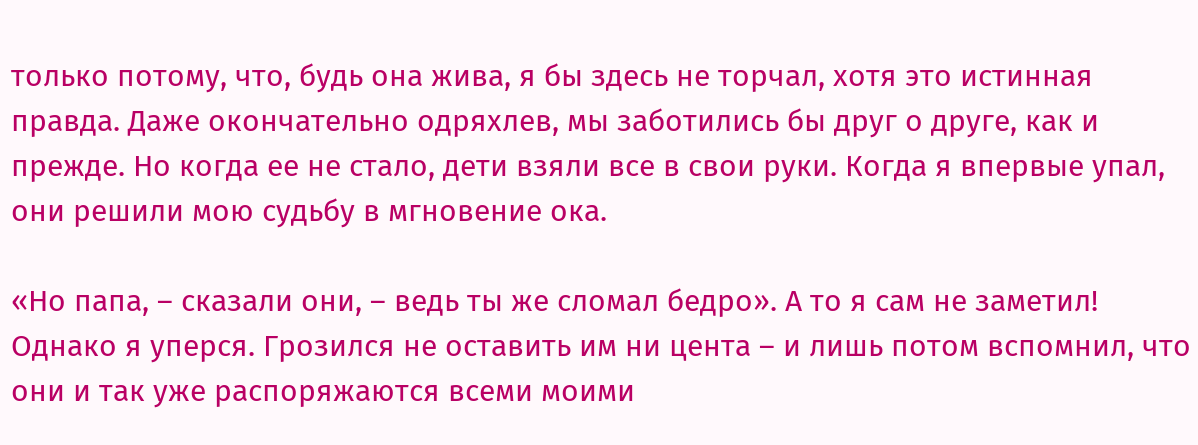только потому, что, будь она жива, я бы здесь не торчал, хотя это истинная правда. Даже окончательно одряхлев, мы заботились бы друг о друге, как и прежде. Но когда ее не стало, дети взяли все в свои руки. Когда я впервые упал, они решили мою судьбу в мгновение ока.

«Но папа, – сказали они, – ведь ты же сломал бедро». А то я сам не заметил! Однако я уперся. Грозился не оставить им ни цента – и лишь потом вспомнил, что они и так уже распоряжаются всеми моими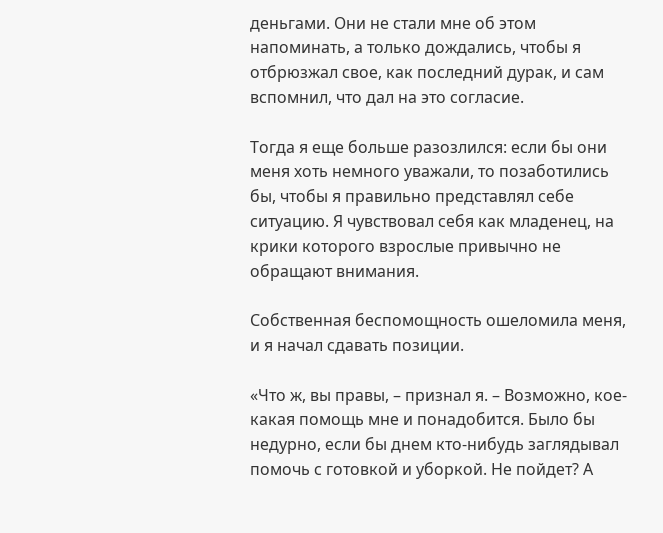деньгами. Они не стали мне об этом напоминать, а только дождались, чтобы я отбрюзжал свое, как последний дурак, и сам вспомнил, что дал на это согласие.

Тогда я еще больше разозлился: если бы они меня хоть немного уважали, то позаботились бы, чтобы я правильно представлял себе ситуацию. Я чувствовал себя как младенец, на крики которого взрослые привычно не обращают внимания.

Собственная беспомощность ошеломила меня, и я начал сдавать позиции.

«Что ж, вы правы, – признал я. – Возможно, кое-какая помощь мне и понадобится. Было бы недурно, если бы днем кто-нибудь заглядывал помочь с готовкой и уборкой. Не пойдет? А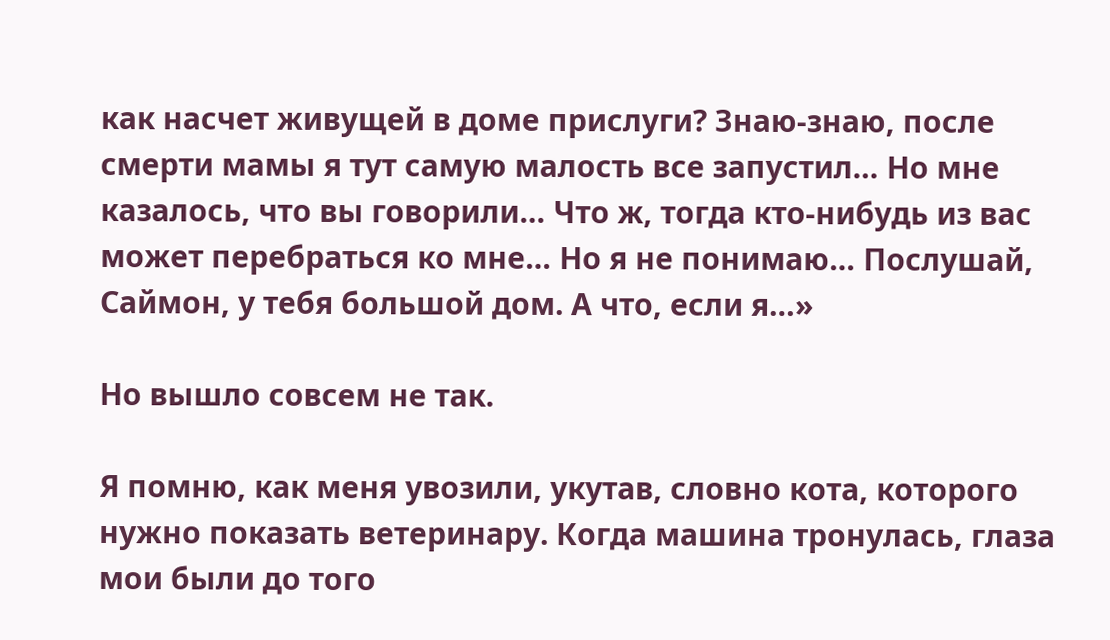как насчет живущей в доме прислуги? Знаю-знаю, после смерти мамы я тут самую малость все запустил… Но мне казалось, что вы говорили… Что ж, тогда кто-нибудь из вас может перебраться ко мне… Но я не понимаю… Послушай, Саймон, у тебя большой дом. А что, если я…»

Но вышло совсем не так.

Я помню, как меня увозили, укутав, словно кота, которого нужно показать ветеринару. Когда машина тронулась, глаза мои были до того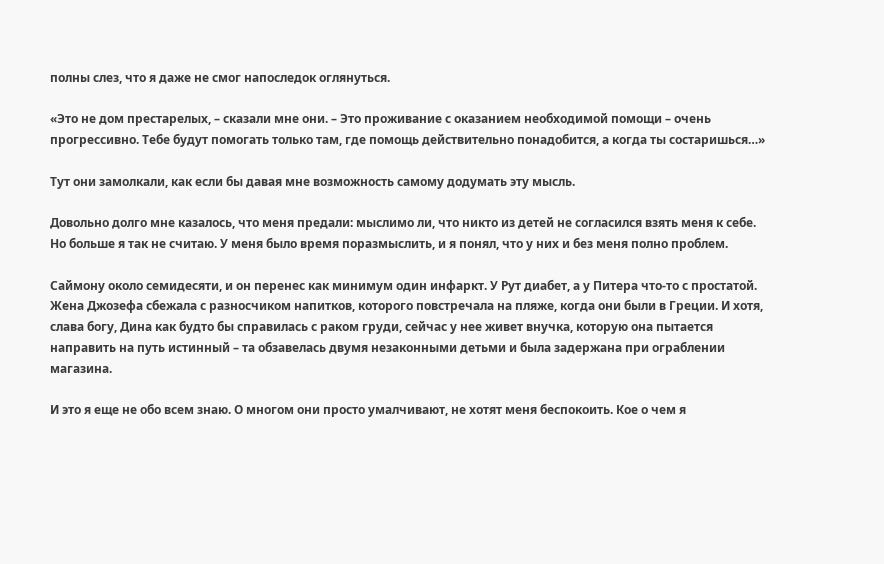полны слез, что я даже не смог напоследок оглянуться.

«Это не дом престарелых, – сказали мне они. – Это проживание с оказанием необходимой помощи – очень прогрессивно. Тебе будут помогать только там, где помощь действительно понадобится, а когда ты состаришься…»

Тут они замолкали, как если бы давая мне возможность самому додумать эту мысль.

Довольно долго мне казалось, что меня предали: мыслимо ли, что никто из детей не согласился взять меня к себе. Но больше я так не считаю. У меня было время поразмыслить, и я понял, что у них и без меня полно проблем.

Саймону около семидесяти, и он перенес как минимум один инфаркт. У Рут диабет, а у Питера что-то с простатой. Жена Джозефа сбежала с разносчиком напитков, которого повстречала на пляже, когда они были в Греции. И хотя, слава богу, Дина как будто бы справилась с раком груди, сейчас у нее живет внучка, которую она пытается направить на путь истинный – та обзавелась двумя незаконными детьми и была задержана при ограблении магазина.

И это я еще не обо всем знаю. О многом они просто умалчивают, не хотят меня беспокоить. Кое о чем я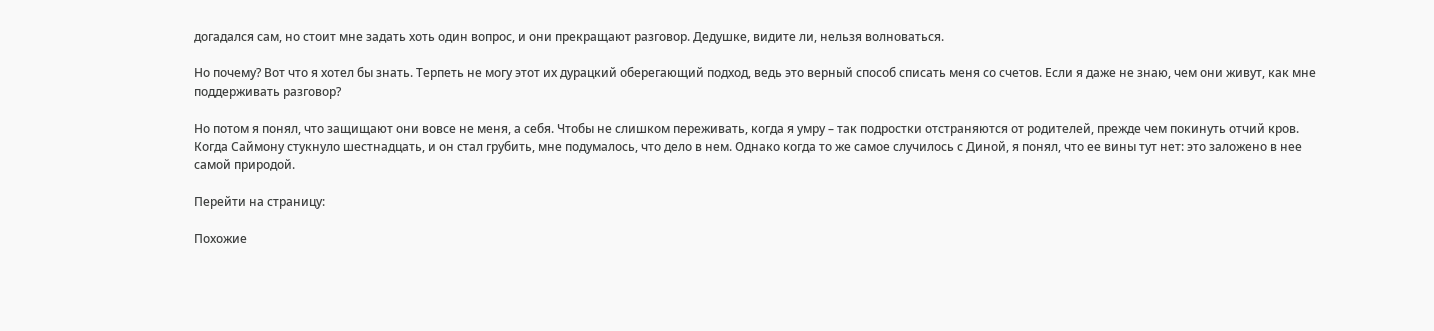догадался сам, но стоит мне задать хоть один вопрос, и они прекращают разговор. Дедушке, видите ли, нельзя волноваться.

Но почему? Вот что я хотел бы знать. Терпеть не могу этот их дурацкий оберегающий подход, ведь это верный способ списать меня со счетов. Если я даже не знаю, чем они живут, как мне поддерживать разговор?

Но потом я понял, что защищают они вовсе не меня, а себя. Чтобы не слишком переживать, когда я умру – так подростки отстраняются от родителей, прежде чем покинуть отчий кров. Когда Саймону стукнуло шестнадцать, и он стал грубить, мне подумалось, что дело в нем. Однако когда то же самое случилось с Диной, я понял, что ее вины тут нет: это заложено в нее самой природой.

Перейти на страницу:

Похожие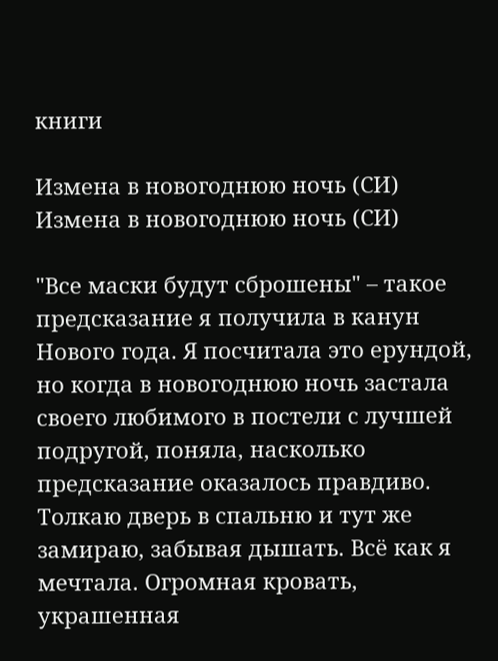книги

Измена в новогоднюю ночь (СИ)
Измена в новогоднюю ночь (СИ)

"Все маски будут сброшены" – такое предсказание я получила в канун Нового года. Я посчитала это ерундой, но когда в новогоднюю ночь застала своего любимого в постели с лучшей подругой, поняла, насколько предсказание оказалось правдиво. Толкаю дверь в спальню и тут же замираю, забывая дышать. Всё как я мечтала. Огромная кровать, украшенная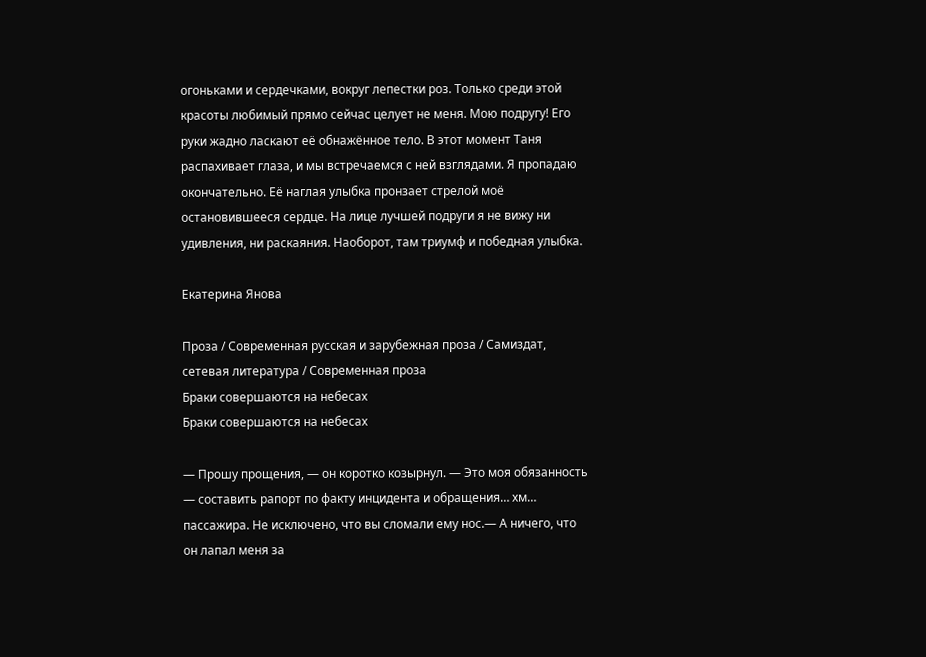огоньками и сердечками, вокруг лепестки роз. Только среди этой красоты любимый прямо сейчас целует не меня. Мою подругу! Его руки жадно ласкают её обнажённое тело. В этот момент Таня распахивает глаза, и мы встречаемся с ней взглядами. Я пропадаю окончательно. Её наглая улыбка пронзает стрелой моё остановившееся сердце. На лице лучшей подруги я не вижу ни удивления, ни раскаяния. Наоборот, там триумф и победная улыбка.

Екатерина Янова

Проза / Современная русская и зарубежная проза / Самиздат, сетевая литература / Современная проза
Браки совершаются на небесах
Браки совершаются на небесах

— Прошу прощения, — он коротко козырнул. — Это моя обязанность — составить рапорт по факту инцидента и обращения… хм… пассажира. Не исключено, что вы сломали ему нос.— А ничего, что он лапал меня за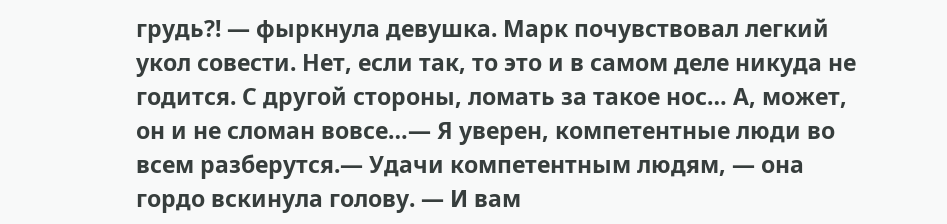грудь?! — фыркнула девушка. Марк почувствовал легкий укол совести. Нет, если так, то это и в самом деле никуда не годится. С другой стороны, ломать за такое нос… А, может, он и не сломан вовсе…— Я уверен, компетентные люди во всем разберутся.— Удачи компетентным людям, — она гордо вскинула голову. — И вам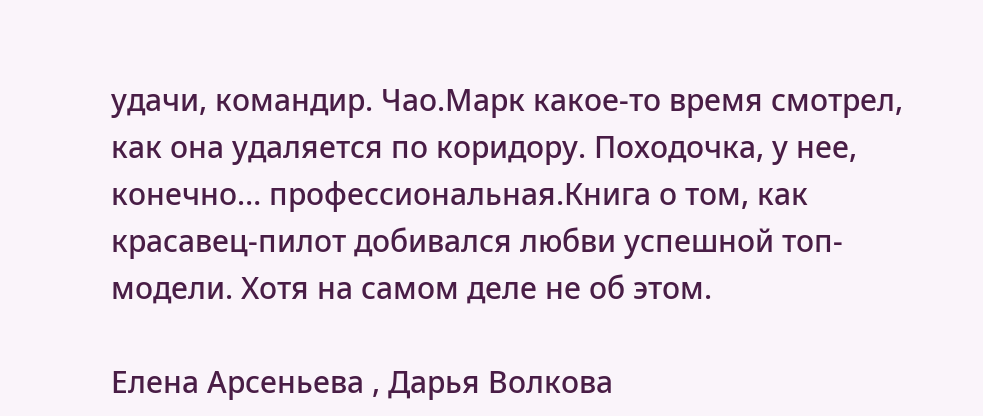удачи, командир. Чао.Марк какое-то время смотрел, как она удаляется по коридору. Походочка, у нее, конечно… профессиональная.Книга о том, как красавец-пилот добивался любви успешной топ-модели. Хотя на самом деле не об этом.

Елена Арсеньева , Дарья Волкова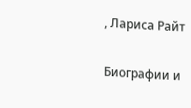, Лариса Райт

Биографии и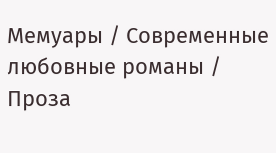Мемуары / Современные любовные романы / Проза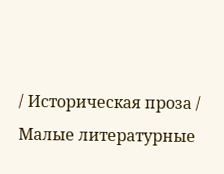/ Историческая проза / Малые литературные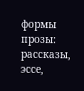формы прозы: рассказы, эссе,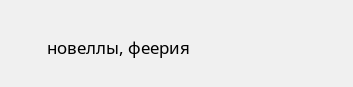новеллы, феерия